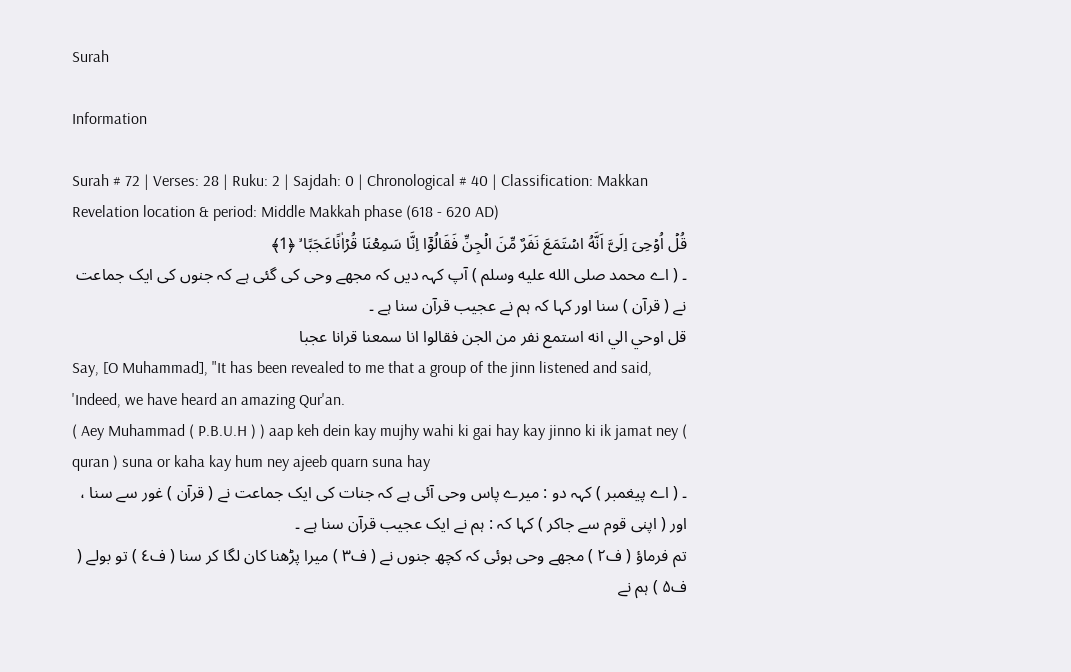Surah

Information

Surah # 72 | Verses: 28 | Ruku: 2 | Sajdah: 0 | Chronological # 40 | Classification: Makkan
Revelation location & period: Middle Makkah phase (618 - 620 AD)
قُلۡ اُوۡحِىَ اِلَىَّ اَنَّهُ اسۡتَمَعَ نَفَرٌ مِّنَ الۡجِنِّ فَقَالُوۡۤا اِنَّا سَمِعۡنَا قُرۡاٰنًاعَجَبًا ۙ ﴿1﴾
۔ ( اے محمد صلى الله عليه وسلم ) آپ کہہ دیں کہ مجھے وحی کی گئی ہے کہ جنوں کی ایک جماعت نے ( قرآن ) سنا اور کہا کہ ہم نے عجیب قرآن سنا ہے ۔
قل اوحي الي انه استمع نفر من الجن فقالوا انا سمعنا قرانا عجبا
Say, [O Muhammad], "It has been revealed to me that a group of the jinn listened and said, 'Indeed, we have heard an amazing Qur'an.
( Aey Muhammad ( P.B.U.H ) ) aap keh dein kay mujhy wahi ki gai hay kay jinno ki ik jamat ney ( quran ) suna or kaha kay hum ney ajeeb quarn suna hay
۔ ( اے پیغمبر ) کہہ دو : میرے پاس وحی آئی ہے کہ جنات کی ایک جماعت نے ( قرآن ) غور سے سنا ، اور ( اپنی قوم سے جاکر ) کہا کہ : ہم نے ایک عجیب قرآن سنا ہے ۔
تم فرماؤ ( ف۲ ) مجھے وحی ہوئی کہ کچھ جنوں نے ( ف۳ ) میرا پڑھنا کان لگا کر سنا ( ف٤ ) تو بولے ( ف۵ ) ہم نے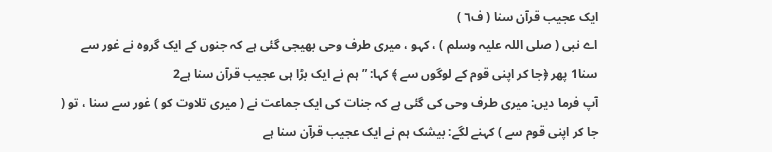ایک عجیب قرآن سنا ( ف٦ )
اے نبی ( صلی اللہ علیہ وسلم ) ، کہو ، میری طرف وحی بھیجی گئی ہے کہ جنوں کے ایک گروہ نے غور سے سنا1 پھر ﴿جا کر اپنی قوم کے لوگوں سے ﴾ کہا: ” ہم نے ایک بڑا ہی عجیب قرآن سنا ہے2
آپ فرما دیں: میری طرف وحی کی گئی ہے کہ جنات کی ایک جماعت نے ( میری تلاوت کو ) غور سے سنا ، تو ( جا کر اپنی قوم سے ) کہنے لگے: بیشک ہم نے ایک عجیب قرآن سنا ہے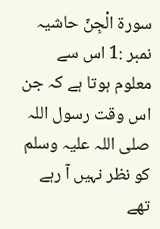سورة الْجِنّ حاشیہ نمبر :1 اس سے معلوم ہوتا ہے کہ جن اس وقت رسول اللہ صلی اللہ علیہ وسلم کو نظر نہیں آ رہے تھے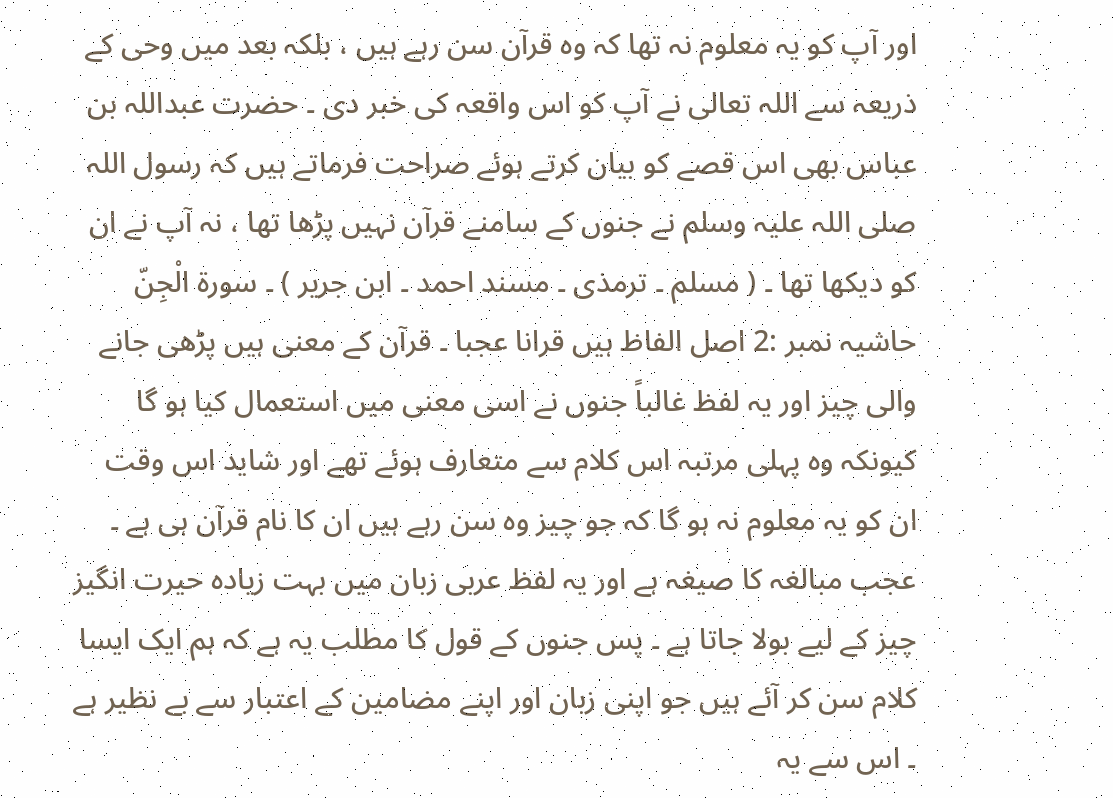اور آپ کو یہ معلوم نہ تھا کہ وہ قرآن سن رہے ہیں ، بلکہ بعد میں وحی کے ذریعہ سے اللہ تعالی نے آپ کو اس واقعہ کی خبر دی ۔ حضرت عبداللہ بن عباس بھی اس قصے کو بیان کرتے ہوئے صراحت فرماتے ہیں کہ رسول اللہ صلی اللہ علیہ وسلم نے جنوں کے سامنے قرآن نہیں پڑھا تھا ، نہ آپ نے ان کو دیکھا تھا ۔ ( مسلم ۔ ترمذی ۔ مسند احمد ۔ ابن جریر ) ۔ سورة الْجِنّ حاشیہ نمبر :2 اصل الفاظ ہیں قرانا عجبا ۔ قرآن کے معنی ہیں پڑھی جانے والی چیز اور یہ لفظ غالباً جنوں نے اسی معنی میں استعمال کیا ہو گا کیونکہ وہ پہلی مرتبہ اس کلام سے متعارف ہوئے تھے اور شاید اس وقت ان کو یہ معلوم نہ ہو گا کہ جو چیز وہ سن رہے ہیں ان کا نام قرآن ہی ہے ۔ عجب مبالغہ کا صیغہ ہے اور یہ لفظ عربی زبان میں بہت زیادہ حیرت انگیز چیز کے لیے بولا جاتا ہے ۔ پس جنوں کے قول کا مطلب یہ ہے کہ ہم ایک ایسا کلام سن کر آئے ہیں جو اپنی زبان اور اپنے مضامین کے اعتبار سے بے نظیر ہے ۔ اس سے یہ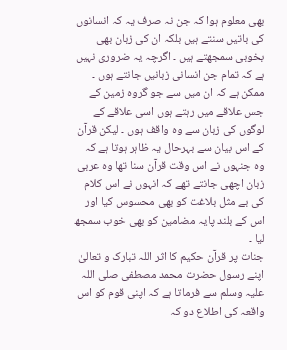بھی معلوم ہوا کہ جن نہ صرف یہ کہ انسانوں کی باتیں سنتے ہیں بلکہ ان کی زبان بھی بخوبی سمجھتے ہیں ۔ اگرچہ یہ ضروری نہیں ہے کہ تمام جن انسانی زبانیں جانتے ہوں ۔ ممکن ہے کہ ان میں سے جو گروہ زمین کے جس علاقے میں رہتے ہوں اسی علاقے کے لوگوں کی زبان سے وہ واقف ہوں ۔ لیکن قرآن کے اس بیان سے بہرحال یہ ظاہر ہوتا ہے کہ وہ جنہوں نے اس وقت قرآن سنا تھا وہ عربی زبان اچھی جانتے تھے کہ انہوں نے اس کلام کی بے مثل بلاغت کو بھی محسوس کیا اور اس کے بلند پایہ مضامین کو بھی خوب سمجھ لیا ۔
جنات پر قرآن حکیم کا اثر اللہ تبارک و تعالیٰ اپنے رسول حضرت محمد مصطفی صلی اللہ علیہ وسلم سے فرماتا ہے کہ اپنی قوم کو اس واقعہ کی اطلاع دو کہ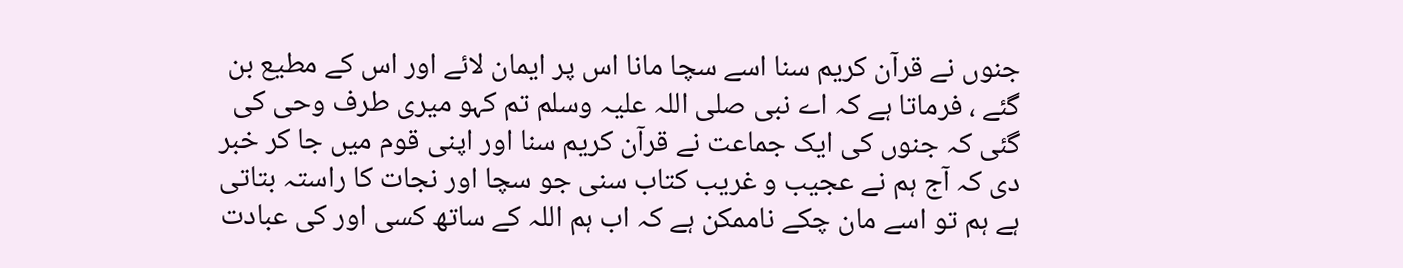جنوں نے قرآن کریم سنا اسے سچا مانا اس پر ایمان لائے اور اس کے مطیع بن گئے ، فرماتا ہے کہ اے نبی صلی اللہ علیہ وسلم تم کہو میری طرف وحی کی گئی کہ جنوں کی ایک جماعت نے قرآن کریم سنا اور اپنی قوم میں جا کر خبر دی کہ آج ہم نے عجیب و غریب کتاب سنی جو سچا اور نجات کا راستہ بتاتی ہے ہم تو اسے مان چکے ناممکن ہے کہ اب ہم اللہ کے ساتھ کسی اور کی عبادت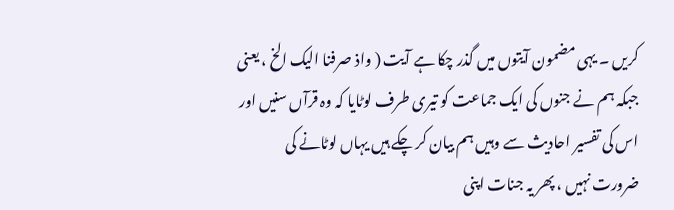کریں ۔ یہی مضمون آیتوں میں گذر چکا ہے آیت ( واذ صرفنا الیک الخ ، یعنی جبکہ ہم نے جنوں کی ایک جماعت کو تیری طرف لوٹایا کہ وہ قرآں سنیں اور اس کی تفسیر احادیث سے وہیں ہم بیان کر چکے ہیں یہاں لوٹانے کی ضرورت نہیں ، پھر یہ جنات اپنی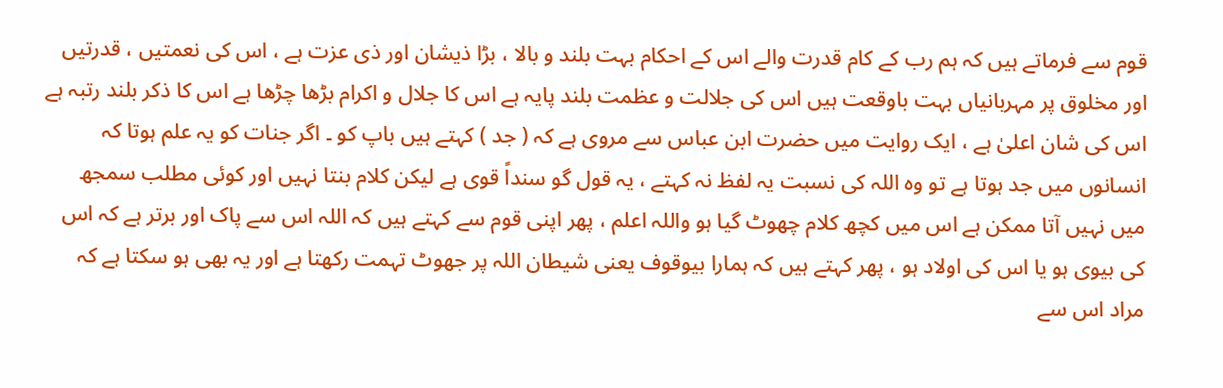قوم سے فرماتے ہیں کہ ہم رب کے کام قدرت والے اس کے احکام بہت بلند و بالا ، بڑا ذیشان اور ذی عزت ہے ، اس کی نعمتیں ، قدرتیں اور مخلوق پر مہربانیاں بہت باوقعت ہیں اس کی جلالت و عظمت بلند پایہ ہے اس کا جلال و اکرام بڑھا چڑھا ہے اس کا ذکر بلند رتبہ ہے اس کی شان اعلیٰ ہے ، ایک روایت میں حضرت ابن عباس سے مروی ہے کہ ( جد ) کہتے ہیں باپ کو ۔ اگر جنات کو یہ علم ہوتا کہ انسانوں میں جد ہوتا ہے تو وہ اللہ کی نسبت یہ لفظ نہ کہتے ، یہ قول گو سنداً قوی ہے لیکن کلام بنتا نہیں اور کوئی مطلب سمجھ میں نہیں آتا ممکن ہے اس میں کچھ کلام چھوٹ گیا ہو واللہ اعلم ، پھر اپنی قوم سے کہتے ہیں کہ اللہ اس سے پاک اور برتر ہے کہ اس کی بیوی ہو یا اس کی اولاد ہو ، پھر کہتے ہیں کہ ہمارا بیوقوف یعنی شیطان اللہ پر جھوٹ تہمت رکھتا ہے اور یہ بھی ہو سکتا ہے کہ مراد اس سے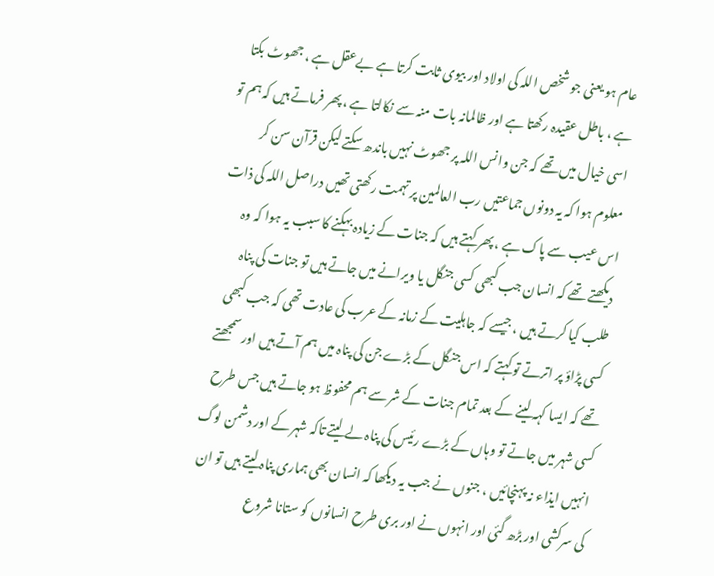عام ہو یعنی جو شخص اللہ کی اولاد اور بیوی ثابت کرتا ہے بےعقل ہے ، جھوٹ بکتا ہے ، باطل عقیدہ رکھتا ہے اور ظالمانہ بات منہ سے نکالتا ہے ، پھر فرماتے ہیں کہ ہم تو اسی خیال میں تھے کہ جن وانس اللہ پر جھوٹ نہیں باندھ سکتے لیکن قرآن سن کر معلوم ہوا کہ یہ دونوں جماعتیں رب العالمین پر تہمت رکھتی تھیں دراصل اللہ کی ذات اس عیب سے پاک ہے ، پھر کہتے ہیں کہ جنات کے زیادہ بہکنے کا سبب یہ ہوا کہ وہ دیکھتے تھے کہ انسان جب کبھی کسی جنگل یا ویرانے میں جاتے ہیں تو جنات کی پناہ طلب کیا کرتے ہیں ، جیسے کہ جاہلیت کے زمانہ کے عرب کی عادت تھی کہ جب کبھی کسی پڑاؤ پر اترتے تو کہتے کہ اس جنگل کے بڑے جن کی پناہ میں ہم آتے ہیں اور سمجھتے تھے کہ ایسا کہہ لینے کے بعد تمام جنات کے شر سے ہم محفوظ ہو جاتے ہیں جس طرح کسی شہر میں جاتے تو وہاں کے بڑے رئیس کی پناہ لے لیتے تاکہ شہر کے اور دشمن لوگ انہیں ایذاء نہ پہنچائیں ، جنوں نے جب یہ دیکھا کہ انسان بھی ہماری پناہ لیتے ہیں تو ان کی سرکشی اور بڑھ گئی اور انہوں نے اور بری طرح انسانوں کو ستانا شروع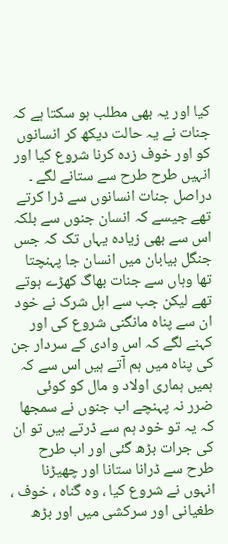کیا اور یہ بھی مطلب ہو سکتا ہے کہ جنات نے یہ حالت دیکھ کر انسانوں کو اور خوف زدہ کرنا شروع کیا اور انہیں طرح طرح سے ستانے لگے ۔ دراصل جنات انسانوں سے ڈرا کرتے تھے جیسے کہ انسان جنوں سے بلکہ اس سے بھی زیادہ یہاں تک کہ جس جنگل بیابان میں انسان جا پہنچتا تھا وہاں سے جنات بھاگ کھڑے ہوتے تھے لیکن جب سے اہل شرک نے خود ان سے پناہ مانگنی شروع کی اور کہنے لگے کہ اس وادی کے سردار جن کی پناہ میں ہم آتے ہیں اس سے کہ ہمیں ہماری اولاد و مال کو کوئی ضرر نہ پہنچے اب جنوں نے سمجھا کہ یہ تو خود ہم سے ڈرتے ہیں تو ان کی جرات بڑھ گئی اور اب طرح طرح سے ڈرانا ستانا اور چھیڑنا انہوں نے شروع کیا ، وہ گناہ ، خوف ، طغیانی اور سرکشی میں اور بڑھ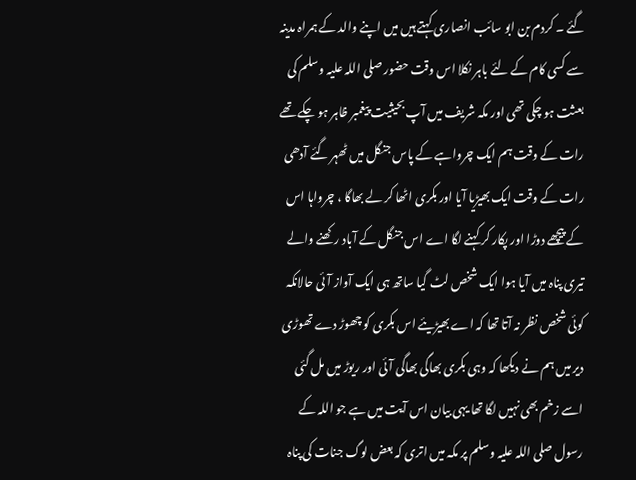گئے ۔ کردم بن ابو سائب انصاری کہتے ہیں میں اپنے والد کے ہمراہ مدینہ سے کسی کام کے لئے باہر نکلا اس وقت حضور صلی اللہ علیہ وسلم کی بعثت ہو چکی تھی اور مکہ شریف میں آپ بحیثیت پیغمبر ظاہر ہو چکے تھے رات کے وقت ہم ایک چرواہے کے پاس جنگل میں ٹھہر گئے آدھی رات کے وقت ایک بھیڑیا آیا اور بکری اٹھا کر لے بھاگا ، چرواہا اس کے پیچھے دوڑا اور پکار کر کہنے لگا اے اس جنگل کے آباد رکھنے والے تیری پناہ میں آیا ہوا ایک شخص لٹ گیا ساتھ ہی ایک آواز آئی حالانکہ کوئی شخص نظر نہ آتا تھا کہ اے بھیڑیئے اس بکری کو چھوڑ دے تھوڑی دیر میں ہم نے دیکھا کہ وہی بکری بھاگی بھاگی آئی اور ریوڑ میں مل گئی اسے زخم بھی نہیں لگا تھا یہی بیان اس آیت میں ہے جو اللہ کے رسول صلی اللہ علیہ وسلم پر مکہ میں اتری کہ بعض لوگ جنات کی پناہ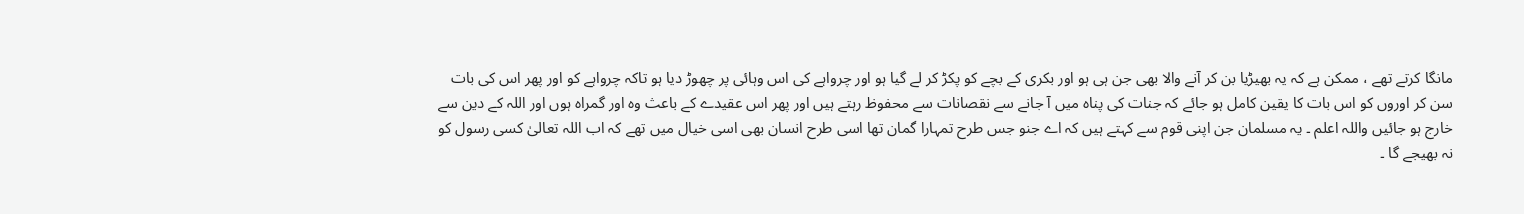مانگا کرتے تھے ، ممکن ہے کہ یہ بھیڑیا بن کر آنے والا بھی جن ہی ہو اور بکری کے بچے کو پکڑ کر لے گیا ہو اور چرواہے کی اس وہائی پر چھوڑ دیا ہو تاکہ چرواہے کو اور پھر اس کی بات سن کر اوروں کو اس بات کا یقین کامل ہو جائے کہ جنات کی پناہ میں آ جانے سے نقصانات سے محفوظ رہتے ہیں اور پھر اس عقیدے کے باعث وہ اور گمراہ ہوں اور اللہ کے دین سے خارج ہو جائیں واللہ اعلم ۔ یہ مسلمان جن اپنی قوم سے کہتے ہیں کہ اے جنو جس طرح تمہارا گمان تھا اسی طرح انسان بھی اسی خیال میں تھے کہ اب اللہ تعالیٰ کسی رسول کو نہ بھیجے گا ۔